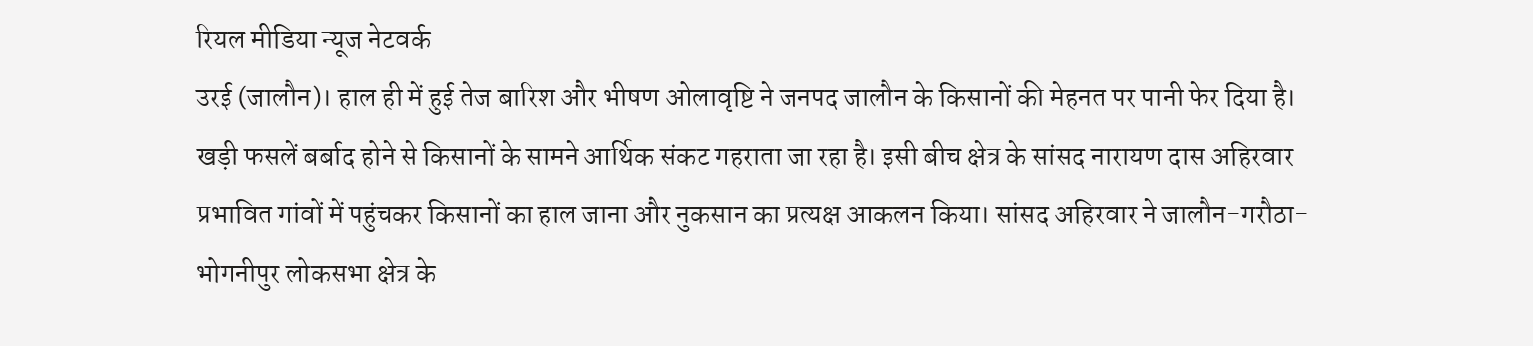रियल मीडिया न्यूज नेटवर्क
उरई (जालौन)। हाल ही में हुई तेज बारिश और भीषण ओलावृष्टि ने जनपद जालौन के किसानों की मेहनत पर पानी फेर दिया है। खड़ी फसलें बर्बाद होने से किसानों के सामने आर्थिक संकट गहराता जा रहा है। इसी बीच क्षेत्र के सांसद नारायण दास अहिरवार प्रभावित गांवों में पहुंचकर किसानों का हाल जाना और नुकसान का प्रत्यक्ष आकलन किया। सांसद अहिरवार ने जालौन-गरौठा-भोगनीपुर लोकसभा क्षेत्र के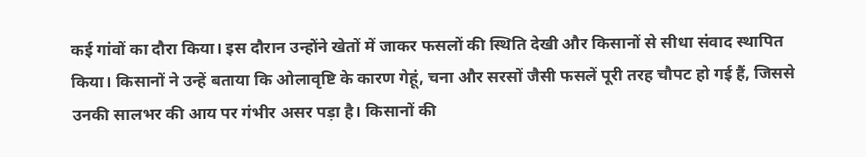कई गांवों का दौरा किया। इस दौरान उन्होंने खेतों में जाकर फसलों की स्थिति देखी और किसानों से सीधा संवाद स्थापित किया। किसानों ने उन्हें बताया कि ओलावृष्टि के कारण गेहूं, चना और सरसों जैसी फसलें पूरी तरह चौपट हो गई हैं, जिससे उनकी सालभर की आय पर गंभीर असर पड़ा है। किसानों की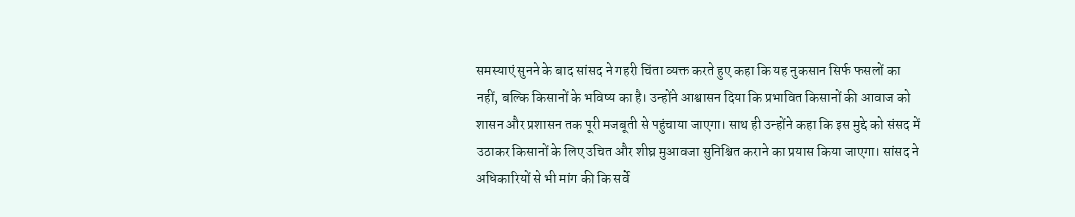समस्याएं सुनने के बाद सांसद ने गहरी चिंता व्यक्त करते हुए कहा कि यह नुकसान सिर्फ फसलों का नहीं, बल्कि किसानों के भविष्य का है। उन्होंने आश्वासन दिया कि प्रभावित किसानों की आवाज को शासन और प्रशासन तक पूरी मजबूती से पहुंचाया जाएगा। साथ ही उन्होंने कहा कि इस मुद्दे को संसद में उठाकर किसानों के लिए उचित और शीघ्र मुआवजा सुनिश्चित कराने का प्रयास किया जाएगा। सांसद ने अधिकारियों से भी मांग की कि सर्वे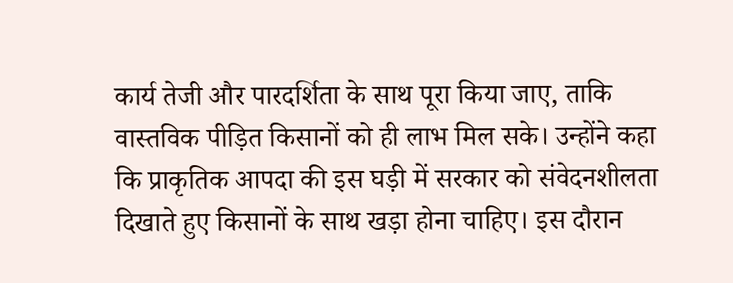कार्य तेजी और पारदर्शिता के साथ पूरा किया जाए, ताकि वास्तविक पीड़ित किसानों को ही लाभ मिल सके। उन्होंने कहा कि प्राकृतिक आपदा की इस घड़ी में सरकार को संवेदनशीलता दिखाते हुए किसानों के साथ खड़ा होना चाहिए। इस दौरान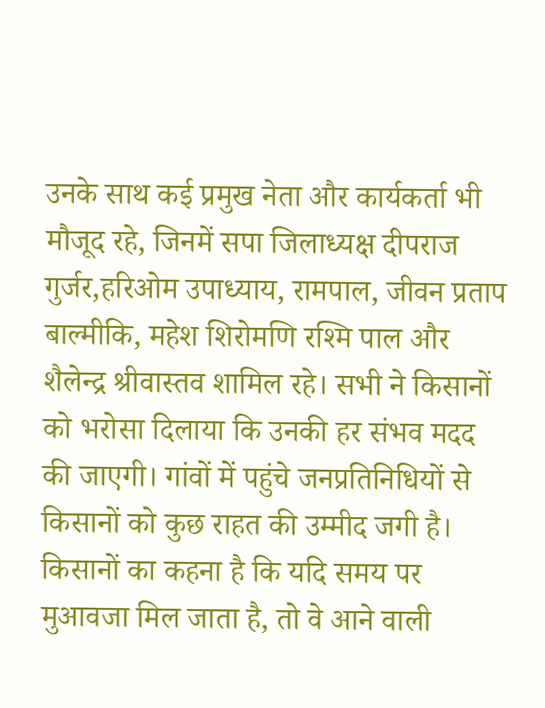उनके साथ कई प्रमुख नेता और कार्यकर्ता भी मौजूद रहे, जिनमें सपा जिलाध्यक्ष दीपराज गुर्जर,हरिओम उपाध्याय, रामपाल, जीवन प्रताप बाल्मीकि, महेश शिरोमणि रश्मि पाल और शैलेन्द्र श्रीवास्तव शामिल रहे। सभी ने किसानों को भरोसा दिलाया कि उनकी हर संभव मदद की जाएगी। गांवों में पहुंचे जनप्रतिनिधियों से किसानों को कुछ राहत की उम्मीद जगी है। किसानों का कहना है कि यदि समय पर मुआवजा मिल जाता है, तो वे आने वाली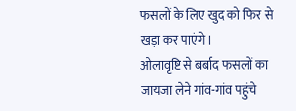फसलों के लिए खुद को फिर से खड़ा कर पाएंगे।
ओलावृष्टि से बर्बाद फसलों का जायजा लेने गांव-गांव पहुंचे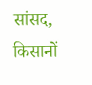सांसद, किसानों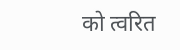को त्वरित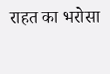राहत का भरोसा